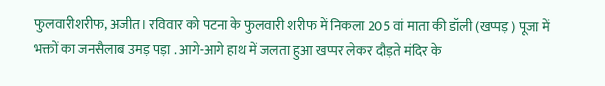फुलवारीशरीफ, अजीत। रविवार को पटना के फुलवारी शरीफ में निकला 205 वां माता की डॉली (खप्पड़ ) पूजा में भक्तों का जनसैलाब उमड़ पड़ा . आगे-आगे हाथ में जलता हुआ खप्पर लेकर दौड़ते मंदिर के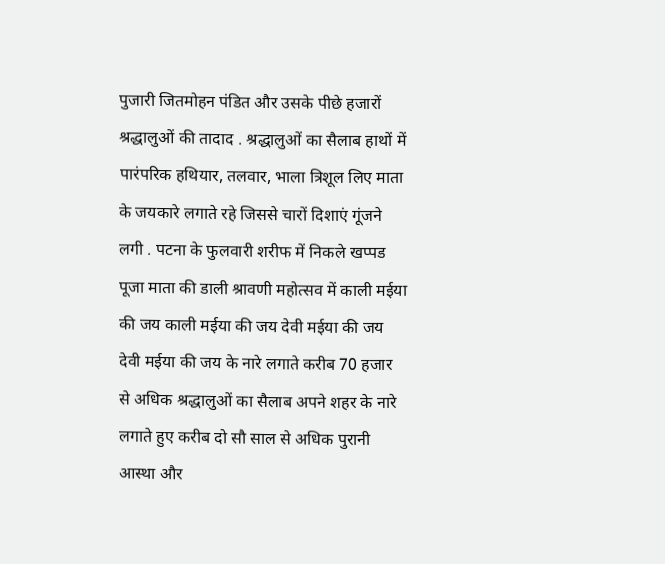पुजारी जितमोहन पंडित और उसके पीछे हजारों श्रद्धालुओं की तादाद . श्रद्धालुओं का सैलाब हाथों में पारंपरिक हथियार, तलवार, भाला त्रिशूल लिए माता के जयकारे लगाते रहे जिससे चारों दिशाएं गूंजने लगी . पटना के फुलवारी शरीफ में निकले खप्पड पूजा माता की डाली श्रावणी महोत्सव में काली मईया की जय काली मईया की जय देवी मईया की जय देवी मईया की जय के नारे लगाते करीब 70 हजार से अधिक श्रद्धालुओं का सैलाब अपने शहर के नारे लगाते हुए करीब दो सौ साल से अधिक पुरानी आस्था और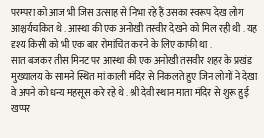परम्परा को आज भी जिस उत्साह से निभा रहे हैं उसका स्वरूप देख लोग आश्चर्यचकित थे . आस्था की एक अनोखी तस्वीर देखने को मिल रही थी . यह दृश्य किसी को भी एक बार रोमांचित करने के लिए काफी था .
सात बजकर तीस मिनट पर आस्था की एक अनोखी तसवीर शहर के प्रखंड मुख्यालय के सामने स्थित मां काली मंदिर से निकलते हुए जिन लोगों ने देखा वे अपने को धन्य महसूस करे रहे थे . श्री देवी स्थान माता मंदिर से शुरू हुई खप्पर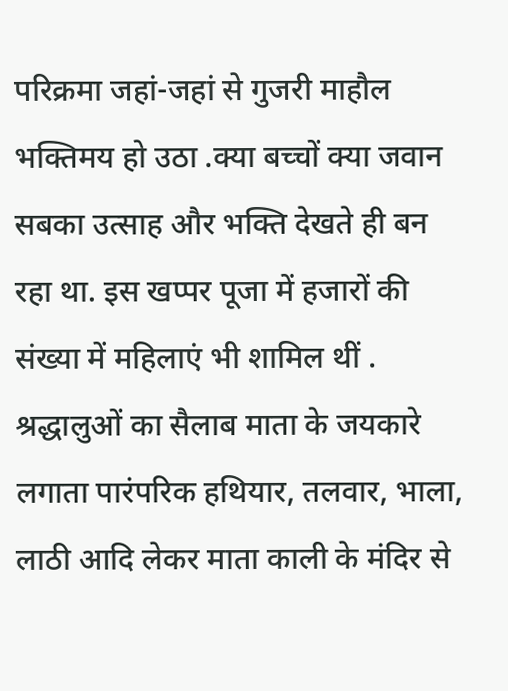परिक्रमा जहां-जहां से गुजरी माहौल भक्तिमय हो उठा .क्या बच्चों क्या जवान सबका उत्साह और भक्ति देखते ही बन रहा था. इस खप्पर पूजा में हजारों की संख्या में महिलाएं भी शामिल थीं . श्रद्धालुओं का सैलाब माता के जयकारे लगाता पारंपरिक हथियार, तलवार, भाला, लाठी आदि लेकर माता काली के मंदिर से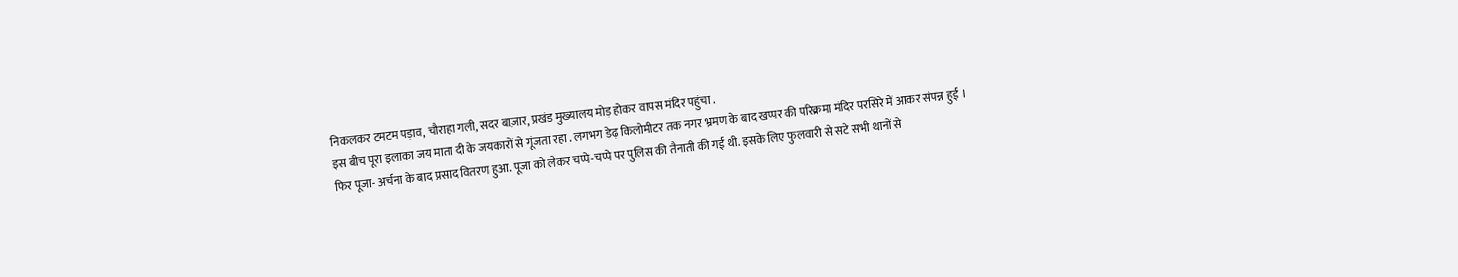निकलकर टमटम पड़ाव, चौराहा गली, सदर बाज़ार, प्रखंड मुख्यालय मोड़ होकर वापस मंदिर पहुंचा .
इस बीच पूरा इलाका जय माता दी के जयकारों से गूंजता रहा . लगभग डेढ़ किलोमीटर तक नगर भ्रमण के बाद खप्पर की परिक्रमा मंदिर परसिरे में आकर संपन्न हुई । फिर पूजा- अर्चना के बाद प्रसाद वितरण हुआ. पूजा को लेकर चप्पे-चप्पे पर पुलिस की तैनाती की गई थी. इसके लिए फुलवारी से सटे सभी थानों से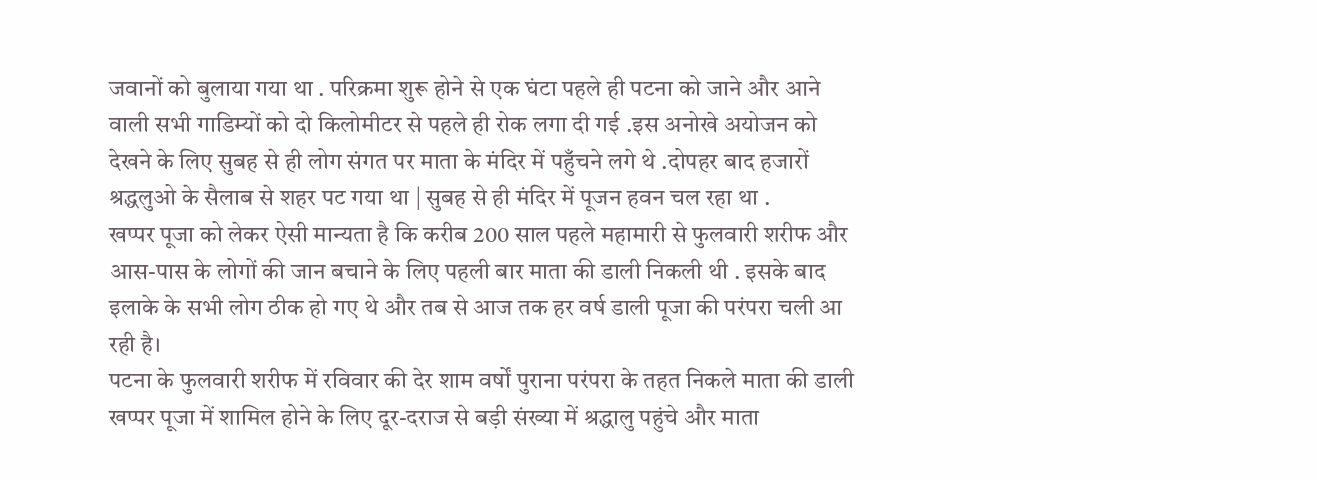जवानों को बुलाया गया था . परिक्रमा शुरू होने से एक घंटा पहले ही पटना को जाने और आने वाली सभी गाडिम्यों को दो किलोमीटर से पहले ही रोक लगा दी गई .इस अनोखे अयोजन को देखने के लिए सुबह से ही लोग संगत पर माता के मंदिर में पहुँचने लगे थे .दोपहर बाद हजारों श्रद्धलुओ के सैलाब से शहर पट गया था | सुबह से ही मंदिर में पूजन हवन चल रहा था .
खप्पर पूजा को लेकर ऐसी मान्यता है कि करीब 200 साल पहले महामारी से फुलवारी शरीफ और आस-पास के लोगों की जान बचाने के लिए पहली बार माता की डाली निकली थी . इसके बाद इलाके के सभी लोग ठीक हो गए थे और तब से आज तक हर वर्ष डाली पूजा की परंपरा चली आ रही है।
पटना के फुलवारी शरीफ में रविवार की देर शाम वर्षों पुराना परंपरा के तहत निकले माता की डाली खप्पर पूजा में शामिल होने के लिए दूर-दराज से बड़ी संख्या में श्रद्धालु पहुंचे और माता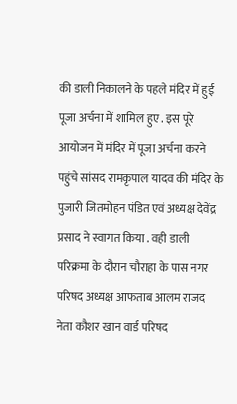की डाली निकालने के पहले मंदिर में हुई पूजा अर्चना में शामिल हुए . इस पूरे आयोजन में मंदिर में पूजा अर्चना करने पहुंचे सांसद रामकृपाल यादव की मंदिर के पुजारी जितमोहन पंडित एवं अध्यक्ष देवेंद्र प्रसाद ने स्वागत किया . वही डाली परिक्रमा के दौरान चौराहा के पास नगर परिषद अध्यक्ष आफताब आलम राजद नेता कौशर खान वार्ड परिषद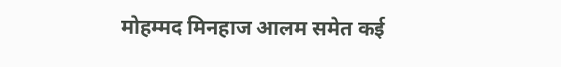मोहम्मद मिनहाज आलम समेत कई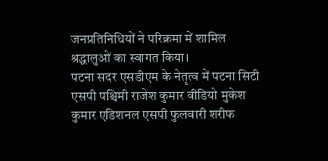जनप्रतिनिधियों ने परिक्रमा में शामिल श्रद्धालुओं का स्वागत किया।
पटना सदर एसडीएम के नेतृत्व में पटना सिटी एसपी पश्चिमी राजेश कुमार वीडियो मुकेश कुमार एडिशनल एसपी फुलवारी शरीफ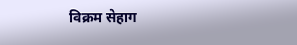विक्रम सेहाग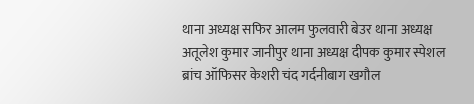थाना अध्यक्ष सफिर आलम फुलवारी बेउर थाना अध्यक्ष अतूलेश कुमार जानीपुर थाना अध्यक्ष दीपक कुमार स्पेशल ब्रांच ऑफिसर केशरी चंद गर्दनीबाग खगौल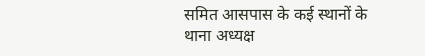समित आसपास के कई स्थानों के थाना अध्यक्ष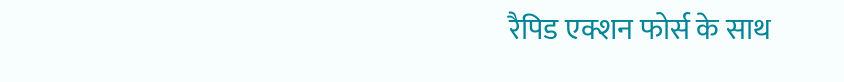रैपिड एक्शन फोर्स के साथ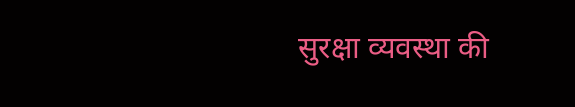सुरक्षा व्यवस्था की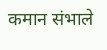कमान संभाले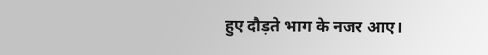हुए दौड़ते भाग के नजर आए।